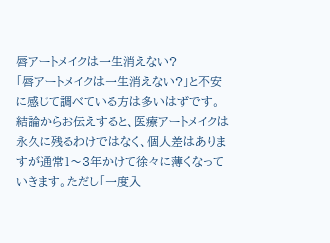唇アートメイクは一生消えない?
「唇アートメイクは一生消えない?」と不安に感じて調べている方は多いはずです。結論からお伝えすると、医療アートメイクは永久に残るわけではなく、個人差はありますが通常1〜3年かけて徐々に薄くなっていきます。ただし「一度入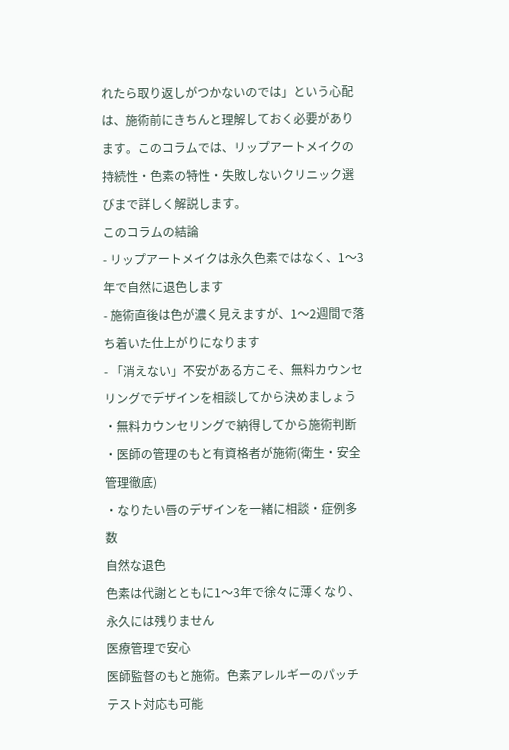れたら取り返しがつかないのでは」という心配は、施術前にきちんと理解しておく必要があります。このコラムでは、リップアートメイクの持続性・色素の特性・失敗しないクリニック選びまで詳しく解説します。
このコラムの結論
- リップアートメイクは永久色素ではなく、1〜3年で自然に退色します
- 施術直後は色が濃く見えますが、1〜2週間で落ち着いた仕上がりになります
- 「消えない」不安がある方こそ、無料カウンセリングでデザインを相談してから決めましょう
・無料カウンセリングで納得してから施術判断
・医師の管理のもと有資格者が施術(衛生・安全管理徹底)
・なりたい唇のデザインを一緒に相談・症例多数
自然な退色
色素は代謝とともに1〜3年で徐々に薄くなり、永久には残りません
医療管理で安心
医師監督のもと施術。色素アレルギーのパッチテスト対応も可能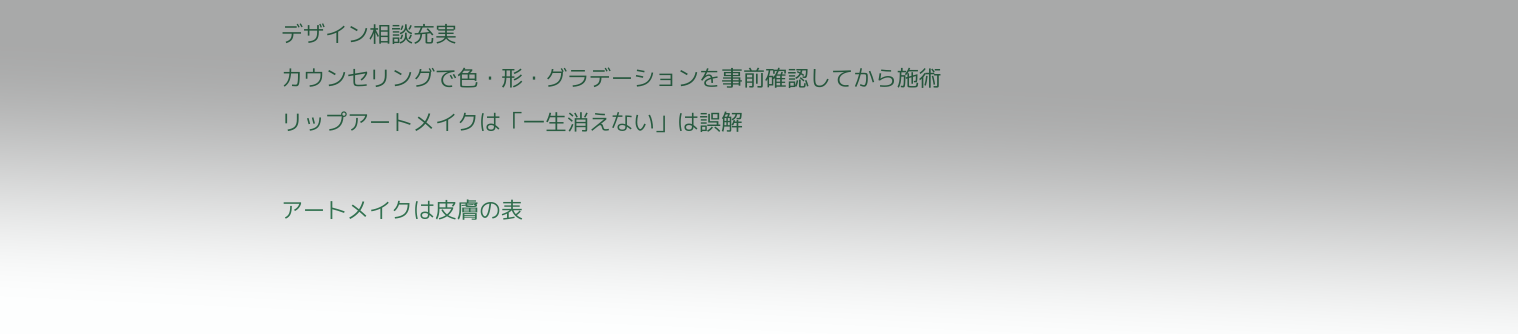デザイン相談充実
カウンセリングで色・形・グラデーションを事前確認してから施術
リップアートメイクは「一生消えない」は誤解

アートメイクは皮膚の表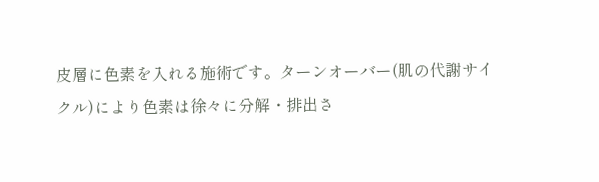皮層に色素を入れる施術です。ターンオーバー(肌の代謝サイクル)により色素は徐々に分解・排出さ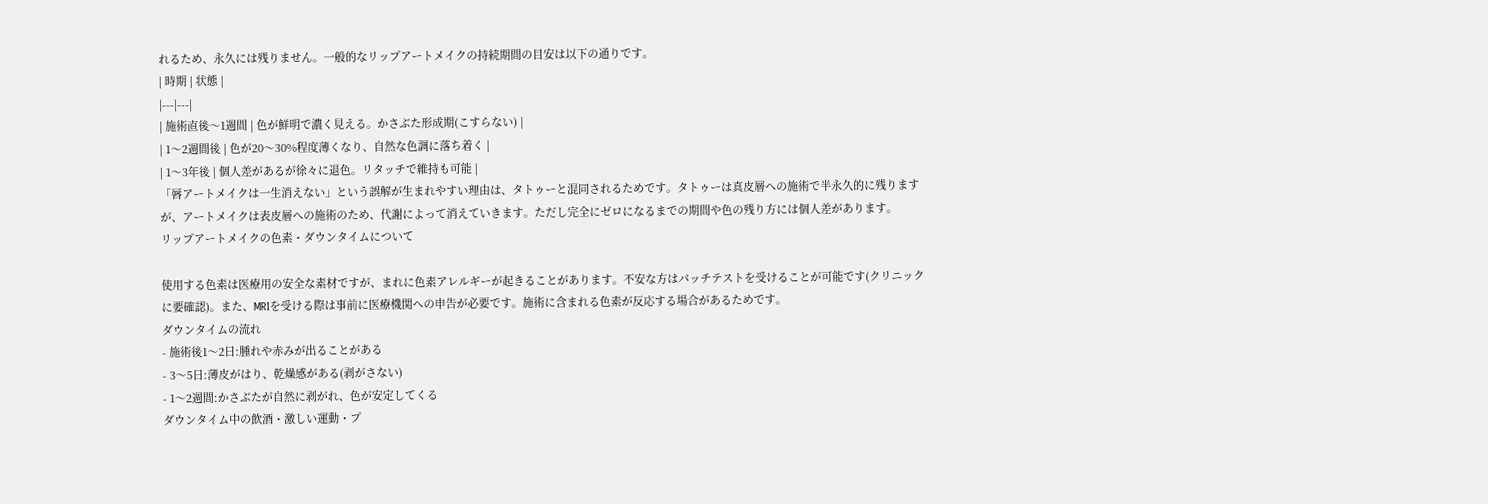れるため、永久には残りません。一般的なリップアートメイクの持続期間の目安は以下の通りです。
| 時期 | 状態 |
|---|---|
| 施術直後〜1週間 | 色が鮮明で濃く見える。かさぶた形成期(こすらない) |
| 1〜2週間後 | 色が20〜30%程度薄くなり、自然な色調に落ち着く |
| 1〜3年後 | 個人差があるが徐々に退色。リタッチで維持も可能 |
「唇アートメイクは一生消えない」という誤解が生まれやすい理由は、タトゥーと混同されるためです。タトゥーは真皮層への施術で半永久的に残りますが、アートメイクは表皮層への施術のため、代謝によって消えていきます。ただし完全にゼロになるまでの期間や色の残り方には個人差があります。
リップアートメイクの色素・ダウンタイムについて

使用する色素は医療用の安全な素材ですが、まれに色素アレルギーが起きることがあります。不安な方はパッチテストを受けることが可能です(クリニックに要確認)。また、MRIを受ける際は事前に医療機関への申告が必要です。施術に含まれる色素が反応する場合があるためです。
ダウンタイムの流れ
- 施術後1〜2日:腫れや赤みが出ることがある
- 3〜5日:薄皮がはり、乾燥感がある(剥がさない)
- 1〜2週間:かさぶたが自然に剥がれ、色が安定してくる
ダウンタイム中の飲酒・激しい運動・プ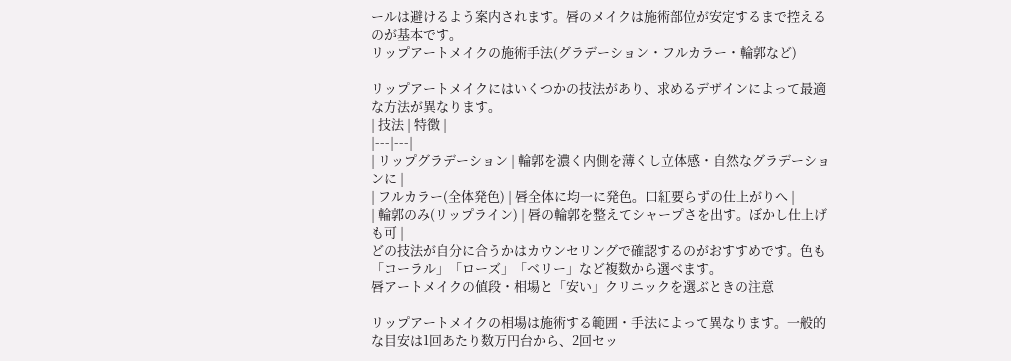ールは避けるよう案内されます。唇のメイクは施術部位が安定するまで控えるのが基本です。
リップアートメイクの施術手法(グラデーション・フルカラー・輪郭など)

リップアートメイクにはいくつかの技法があり、求めるデザインによって最適な方法が異なります。
| 技法 | 特徴 |
|---|---|
| リップグラデーション | 輪郭を濃く内側を薄くし立体感・自然なグラデーションに |
| フルカラー(全体発色) | 唇全体に均一に発色。口紅要らずの仕上がりへ |
| 輪郭のみ(リップライン) | 唇の輪郭を整えてシャープさを出す。ぼかし仕上げも可 |
どの技法が自分に合うかはカウンセリングで確認するのがおすすめです。色も「コーラル」「ローズ」「ベリー」など複数から選べます。
唇アートメイクの値段・相場と「安い」クリニックを選ぶときの注意

リップアートメイクの相場は施術する範囲・手法によって異なります。一般的な目安は1回あたり数万円台から、2回セッ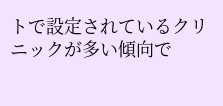トで設定されているクリニックが多い傾向で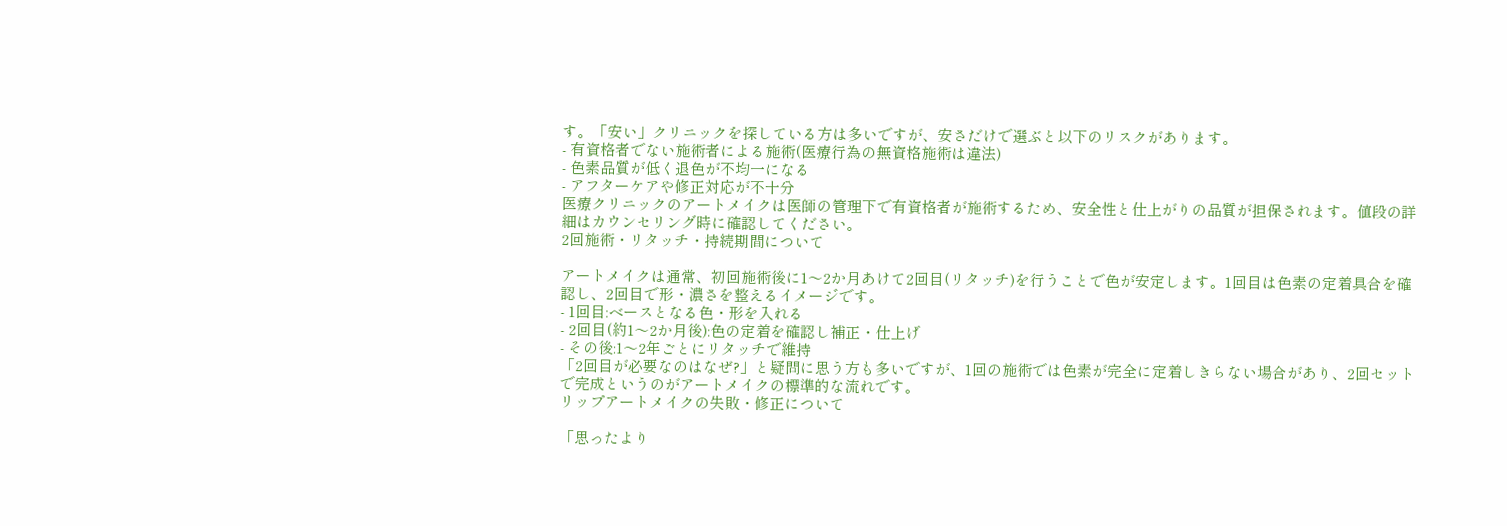す。「安い」クリニックを探している方は多いですが、安さだけで選ぶと以下のリスクがあります。
- 有資格者でない施術者による施術(医療行為の無資格施術は違法)
- 色素品質が低く退色が不均一になる
- アフターケアや修正対応が不十分
医療クリニックのアートメイクは医師の管理下で有資格者が施術するため、安全性と仕上がりの品質が担保されます。値段の詳細はカウンセリング時に確認してください。
2回施術・リタッチ・持続期間について

アートメイクは通常、初回施術後に1〜2か月あけて2回目(リタッチ)を行うことで色が安定します。1回目は色素の定着具合を確認し、2回目で形・濃さを整えるイメージです。
- 1回目:ベースとなる色・形を入れる
- 2回目(約1〜2か月後):色の定着を確認し補正・仕上げ
- その後:1〜2年ごとにリタッチで維持
「2回目が必要なのはなぜ?」と疑問に思う方も多いですが、1回の施術では色素が完全に定着しきらない場合があり、2回セットで完成というのがアートメイクの標準的な流れです。
リップアートメイクの失敗・修正について

「思ったより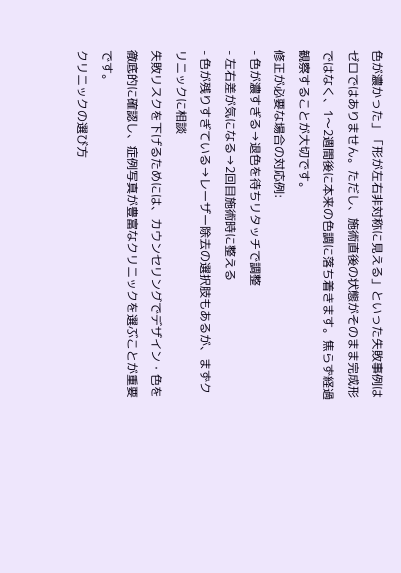色が濃かった」「形が左右非対称に見える」といった失敗事例はゼロではありません。ただし、施術直後の状態がそのまま完成形ではなく、1〜2週間後に本来の色調に落ち着きます。焦らず経過観察することが大切です。
修正が必要な場合の対応例:
- 色が濃すぎる→退色を待ちリタッチで調整
- 左右差が気になる→2回目施術時に整える
- 色が残りすぎている→レーザー除去の選択肢もあるが、まずクリニックに相談
失敗リスクを下げるためには、カウンセリングでデザイン・色を徹底的に確認し、症例写真が豊富なクリニックを選ぶことが重要です。
クリニックの選び方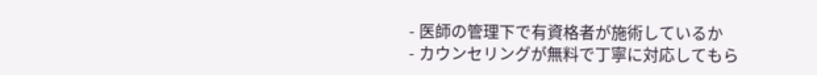- 医師の管理下で有資格者が施術しているか
- カウンセリングが無料で丁寧に対応してもら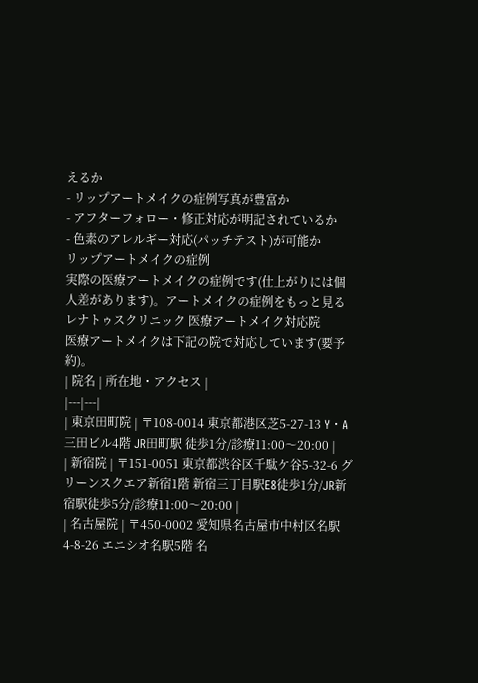えるか
- リップアートメイクの症例写真が豊富か
- アフターフォロー・修正対応が明記されているか
- 色素のアレルギー対応(パッチテスト)が可能か
リップアートメイクの症例
実際の医療アートメイクの症例です(仕上がりには個人差があります)。アートメイクの症例をもっと見る
レナトゥスクリニック 医療アートメイク対応院
医療アートメイクは下記の院で対応しています(要予約)。
| 院名 | 所在地・アクセス |
|---|---|
| 東京田町院 | 〒108-0014 東京都港区芝5-27-13 Y・A三田ビル4階 JR田町駅 徒歩1分/診療11:00〜20:00 |
| 新宿院 | 〒151-0051 東京都渋谷区千駄ケ谷5-32-6 グリーンスクエア新宿1階 新宿三丁目駅E8徒歩1分/JR新宿駅徒歩5分/診療11:00〜20:00 |
| 名古屋院 | 〒450-0002 愛知県名古屋市中村区名駅4-8-26 エニシオ名駅5階 名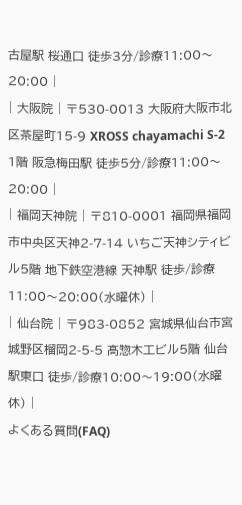古屋駅 桜通口 徒歩3分/診療11:00〜20:00 |
| 大阪院 | 〒530-0013 大阪府大阪市北区茶屋町15-9 XROSS chayamachi S-2 1階 阪急梅田駅 徒歩5分/診療11:00〜20:00 |
| 福岡天神院 | 〒810-0001 福岡県福岡市中央区天神2-7-14 いちご天神シティビル5階 地下鉄空港線 天神駅 徒歩/診療11:00〜20:00(水曜休) |
| 仙台院 | 〒983-0852 宮城県仙台市宮城野区榴岡2-5-5 髙惣木工ビル5階 仙台駅東口 徒歩/診療10:00〜19:00(水曜休) |
よくある質問(FAQ)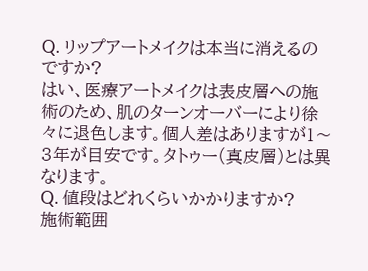Q. リップアートメイクは本当に消えるのですか?
はい、医療アートメイクは表皮層への施術のため、肌のターンオーバーにより徐々に退色します。個人差はありますが1〜3年が目安です。タトゥー(真皮層)とは異なります。
Q. 値段はどれくらいかかりますか?
施術範囲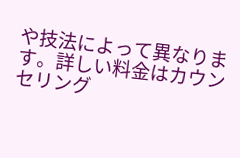や技法によって異なります。詳しい料金はカウンセリング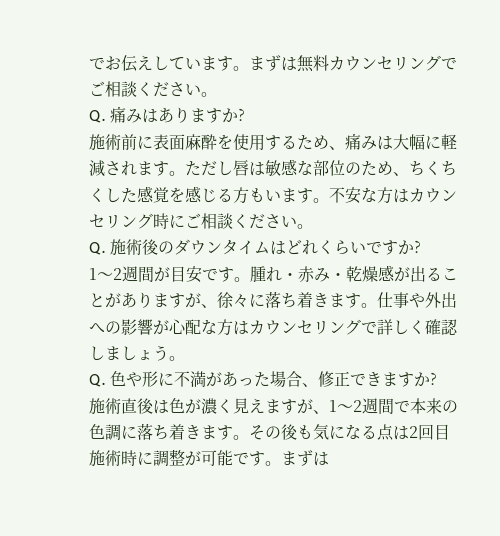でお伝えしています。まずは無料カウンセリングでご相談ください。
Q. 痛みはありますか?
施術前に表面麻酔を使用するため、痛みは大幅に軽減されます。ただし唇は敏感な部位のため、ちくちくした感覚を感じる方もいます。不安な方はカウンセリング時にご相談ください。
Q. 施術後のダウンタイムはどれくらいですか?
1〜2週間が目安です。腫れ・赤み・乾燥感が出ることがありますが、徐々に落ち着きます。仕事や外出への影響が心配な方はカウンセリングで詳しく確認しましょう。
Q. 色や形に不満があった場合、修正できますか?
施術直後は色が濃く見えますが、1〜2週間で本来の色調に落ち着きます。その後も気になる点は2回目施術時に調整が可能です。まずは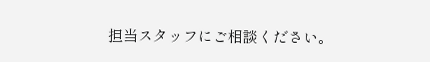担当スタッフにご相談ください。